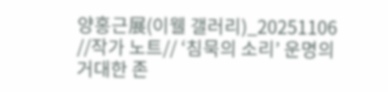양홍근展(이웰 갤러리)_20251106
//작가 노트// ‘침묵의 소리’ 운명의 거대한 존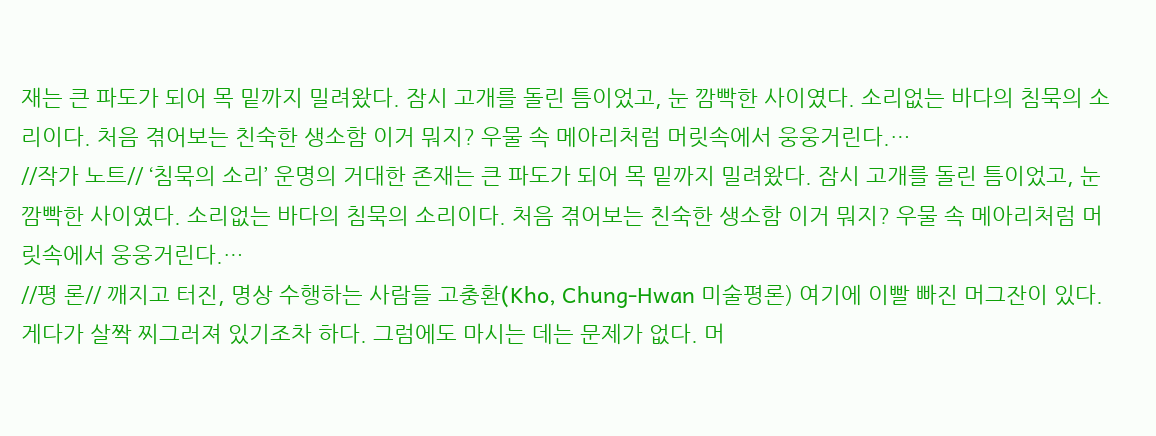재는 큰 파도가 되어 목 밑까지 밀려왔다. 잠시 고개를 돌린 틈이었고, 눈 깜빡한 사이였다. 소리없는 바다의 침묵의 소리이다. 처음 겪어보는 친숙한 생소함 이거 뭐지? 우물 속 메아리처럼 머릿속에서 웅웅거린다.…
//작가 노트// ‘침묵의 소리’ 운명의 거대한 존재는 큰 파도가 되어 목 밑까지 밀려왔다. 잠시 고개를 돌린 틈이었고, 눈 깜빡한 사이였다. 소리없는 바다의 침묵의 소리이다. 처음 겪어보는 친숙한 생소함 이거 뭐지? 우물 속 메아리처럼 머릿속에서 웅웅거린다.…
//평 론// 깨지고 터진, 명상 수행하는 사람들 고충환(Kho, Chung-Hwan 미술평론) 여기에 이빨 빠진 머그잔이 있다. 게다가 살짝 찌그러져 있기조차 하다. 그럼에도 마시는 데는 문제가 없다. 머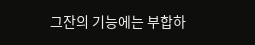그잔의 기능에는 부합하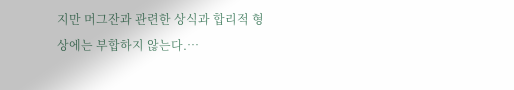지만 머그잔과 관련한 상식과 합리적 형상에는 부합하지 않는다.…